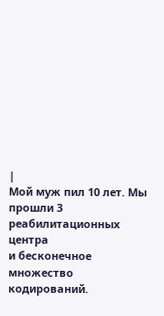|
Мой муж пил 10 лет. Мы прошли 3 реабилитационных центра
и бесконечное множество кодирований.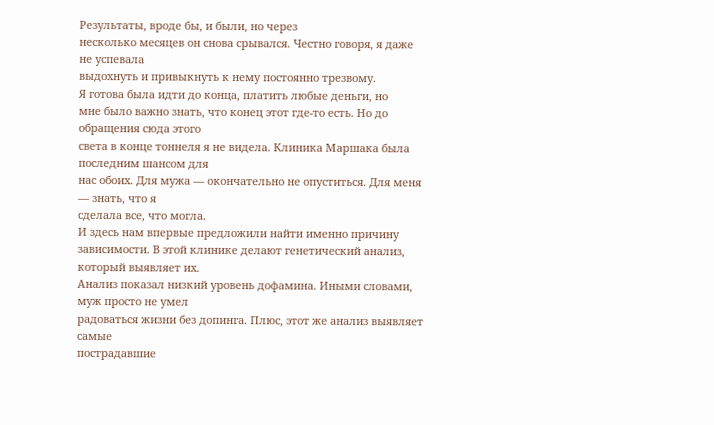Результаты, вроде бы, и были, но через
несколько месяцев он снова срывался. Честно говоря, я даже не успевала
выдохнуть и привыкнуть к нему постоянно трезвому.
Я готова была идти до конца, платить любые деньги, но
мне было важно знать, что конец этот где-то есть. Но до обращения сюда этого
света в конце тоннеля я не видела. Клиника Маршака была последним шансом для
нас обоих. Для мужа — окончательно не опуститься. Для меня — знать, что я
сделала все, что могла.
И здесь нам впервые предложили найти именно причину
зависимости. В этой клинике делают генетический анализ, который выявляет их.
Анализ показал низкий уровень дофамина. Иными словами, муж просто не умел
радоваться жизни без допинга. Плюс, этот же анализ выявляет самые
пострадавшие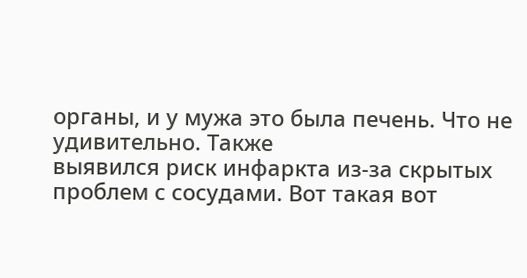органы, и у мужа это была печень. Что не удивительно. Также
выявился риск инфаркта из-за скрытых проблем с сосудами. Вот такая вот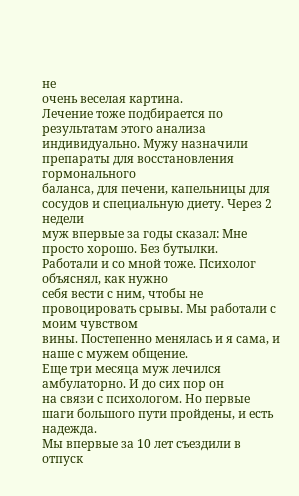не
очень веселая картина.
Лечение тоже подбирается по результатам этого анализа
индивидуально. Мужу назначили препараты для восстановления гормонального
баланса, для печени, капельницы для сосудов и специальную диету. Через 2 недели
муж впервые за годы сказал: Мне просто хорошо. Без бутылки.
Работали и со мной тоже. Психолог объяснял, как нужно
себя вести с ним, чтобы не провоцировать срывы. Мы работали с моим чувством
вины. Постепенно менялась и я сама, и наше с мужем общение.
Еще три месяца муж лечился амбулаторно. И до сих пор он
на связи с психологом. Но первые шаги большого пути пройдены, и есть надежда.
Мы впервые за 10 лет съездили в отпуск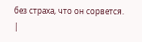без страха, что он сорвется.
|